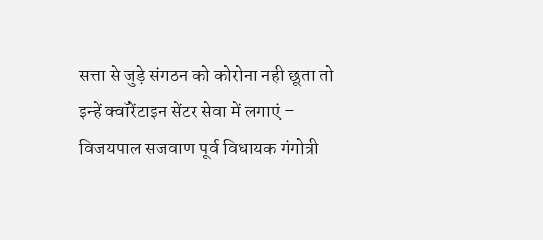सत्ता से जुड़े संगठन को कोरोना नही छूता तो इन्हें क्वॉरेंटाइन सेंटर सेवा में लगाएं – विजयपाल सजवाण पूर्व विधायक गंगोत्री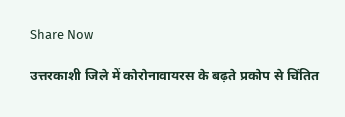Share Now

उत्तरकाशी जिले में कोरोनावायरस के बढ़ते प्रकोप से चिंतित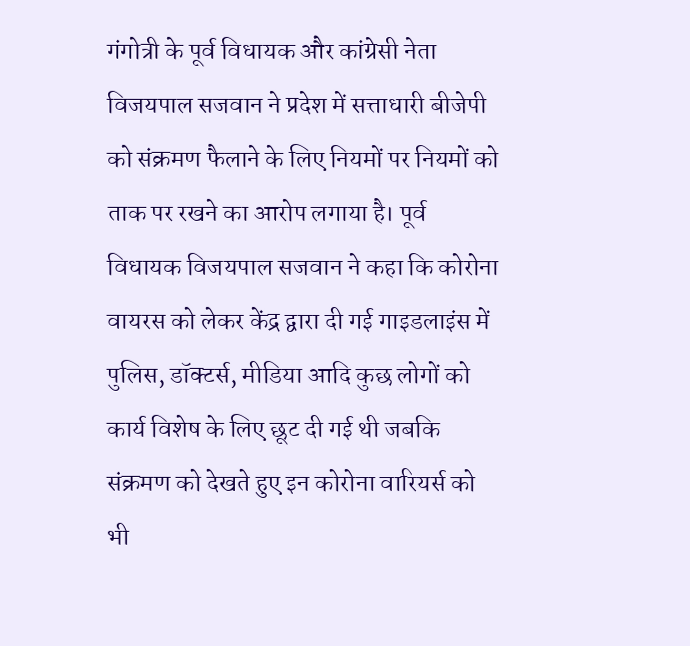गंगोत्री के पूर्व विधायक और कांग्रेसी नेता विजयपाल सजवान ने प्रदेश में सत्ताधारी बीजेपी को संक्रमण फैलाने के लिए नियमों पर नियमों को ताक पर रखने का आरोप लगाया है। पूर्व विधायक विजयपाल सजवान ने कहा कि कोरोना वायरस को लेकर केंद्र द्वारा दी गई गाइडलाइंस में पुलिस, डॉक्टर्स, मीडिया आदि कुछ लोगों को कार्य विशेष के लिए छूट दी गई थी जबकि संक्रमण को देखते हुए इन कोरोना वारियर्स को भी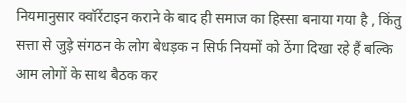नियमानुसार क्वॉरेंटाइन कराने के बाद ही समाज का हिस्सा बनाया गया है , किंतु सत्ता से जुड़े संगठन के लोग बेधड़क न सिर्फ नियमों को ठेंगा दिखा रहे हैं बल्कि आम लोगों के साथ बैठक कर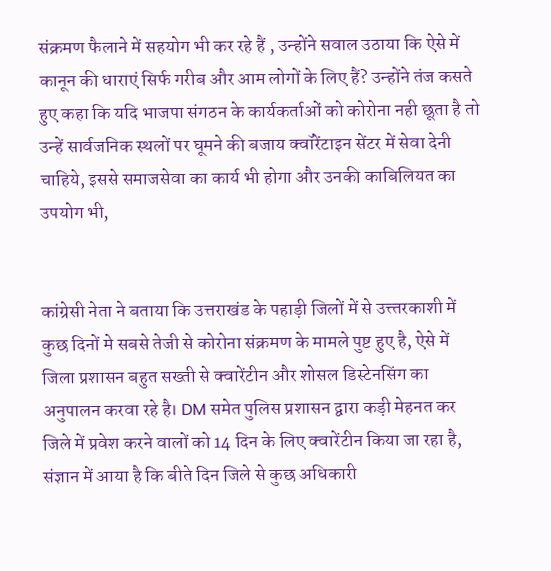संक्रमण फैलाने में सहयोग भी कर रहे हैं , उन्होंने सवाल उठाया कि ऐसे में कानून की धाराएं सिर्फ गरीब और आम लोगों के लिए हैं? उन्होंने तंज कसते हुए कहा कि यदि भाजपा संगठन के कार्यकर्ताओं को कोरोना नही छूता है तो उन्हें सार्वजनिक स्थलों पर घूमने की बजाय क्वॉरेंटाइन सेंटर में सेवा देनी चाहिये, इससे समाजसेवा का कार्य भी होगा और उनकी काबिलियत का उपयोग भी,


कांग्रेसी नेता ने बताया कि उत्तराखंड के पहाड़ी जिलों में से उत्त्तरकाशी में कुछ दिनों मे सबसे तेजी से कोरोना संक्रमण के मामले पुष्ट हुए है, ऐसे में जिला प्रशासन बहुत सख्ती से क्वारेंटीन और शोसल डिस्टेनसिंग का अनुपालन करवा रहे है। DM समेत पुलिस प्रशासन द्वारा कड़ी मेहनत कर जिले में प्रवेश करने वालों को 14 दिन के लिए क्वारेंटीन किया जा रहा है, संज्ञान में आया है कि बीते दिन जिले से कुछ अधिकारी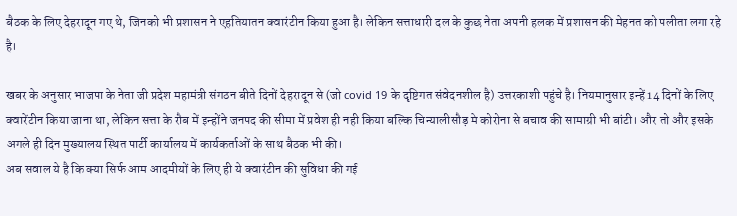बैठक के लिए देहरादून गए थे, जिनको भी प्रशासन ने एहतियातन क्वारंटीन किया हुआ है। लेकिन सत्ताधारी दल के कुछ नेता अपनी हलक में प्रशासन की मेहनत को पलीता लगा रहे है।

खबर के अनुसार भाजपा के नेता जी प्रदेश महामंत्री संगठन बीते दिनों देहरादून से (जो covid 19 के दृष्टिगत संवेदनशील है) उत्तरकाशी पहुंचे है। नियमानुसार इन्हें 14 दिनों के लिए क्वारेंटीन किया जाना था, लेकिन सत्ता के रौब में इन्होंने जनपद की सीमा में प्रवेश ही नही किया बल्कि चिन्यालीसौड़ मे कोरोना से बचाव की सामाग्री भी बांटी। और तो और इसके अगले ही दिन मुख्यालय स्थित पार्टी कार्यालय में कार्यकर्ताओं के साथ बैठक भी की।
अब सवाल ये है कि क्या सिर्फ आम आदमीयों के लिए ही ये क्वारंटीन की सुविधा की गई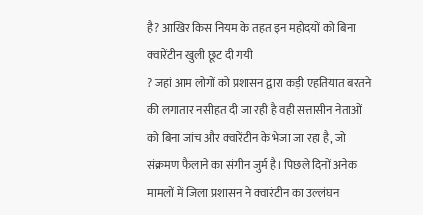है? आखिर किस नियम के तहत इन महोदयों को बिना क्वारेंटीन खुली छूट दी गयी
? जहां आम लोगों को प्रशासन द्वारा कड़ी एहतियात बरतने की लगातार नसीहत दी जा रही है वही सत्तासीन नेताओं को बिना जांच और क्वारेंटीन के भेजा जा रहा है, जो संक्रमण फैलाने का संगीन जुर्म है। पिछले दिनों अनेक मामलों में जिला प्रशासन ने क्वारंटीन का उल्लंघन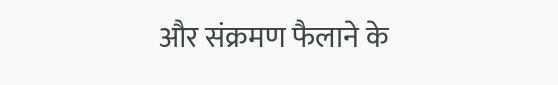और संक्रमण फैलाने के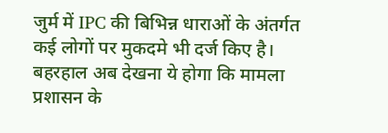जुर्म में IPC की बिभिन्न धाराओं के अंतर्गत कई लोगों पर मुकदमे भी दर्ज किए है। बहरहाल अब देखना ये होगा कि मामला प्रशासन के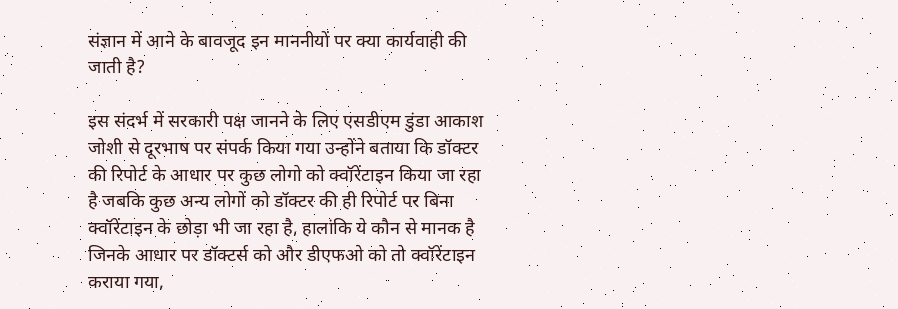संज्ञान में आने के बावजूद इन माननीयों पर क्या कार्यवाही की जाती है?

इस संदर्भ में सरकारी पक्ष जानने के लिए एसडीएम डुंडा आकाश जोशी से दूरभाष पर संपर्क किया गया उन्होंने बताया कि डॉक्टर की रिपोर्ट के आधार पर कुछ लोगो को क्वॉरेंटाइन किया जा रहा है जबकि कुछ अन्य लोगों को डॉक्टर की ही रिपोर्ट पर बिना क्वॉरेंटाइन के छोड़ा भी जा रहा है, हालांकि ये कौन से मानक है जिनके आधार पर डॉक्टर्स को और डीएफओ को तो क्वॉरेंटाइन कराया गया,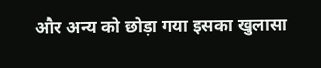और अन्य को छोड़ा गया इसका खुलासा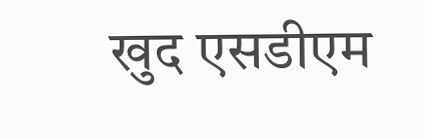खुद एसडीएम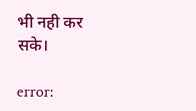भी नही कर सके।

error: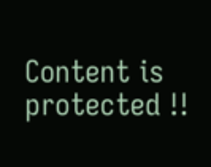Content is protected !!